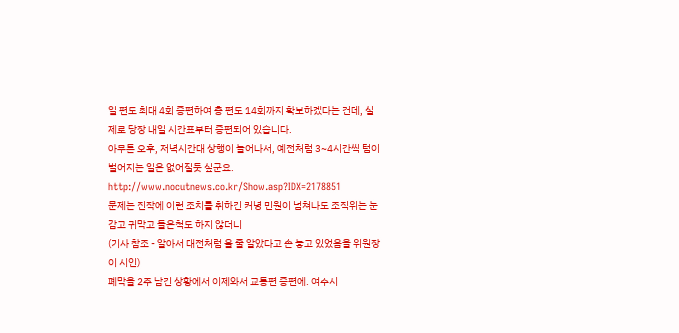일 편도 최대 4회 증편하여 총 편도 14회까지 확보하겠다는 건데, 실제로 당장 내일 시간표부터 증편되어 있습니다.
아무튼 오후, 저녁시간대 상행이 늘어나서, 예전처럼 3~4시간씩 텀이 벌어지는 일은 없어질듯 싶군요.
http://www.nocutnews.co.kr/Show.asp?IDX=2178851
문제는 진작에 이런 조치를 취하긴 커녕 민원이 넘쳐나도 조직위는 눈감고 귀막고 들은척도 하지 않더니
(기사 참조 - 알아서 대전처럼 올 줄 알았다고 손 놓고 있었음을 위원장이 시인)
폐막을 2주 남긴 상황에서 이제와서 교통편 증편에. 여수시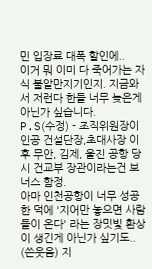민 입장료 대폭 할인에..
이거 뭐 이미 다 죽어가는 자식 불알만지기인지. 지금와서 저런다 한들 너무 늦은게 아닌가 싶습니다.
P.S(수정) - 조직위원장이 인공 건설단장,초대사장 이후 무안, 김제, 울진 공항 당시 건교부 장관이라는건 보너스 함정.
아마 인천공항이 너무 성공한 덕에 '지어만 놓으면 사람들이 온다' 라는 장밋빛 환상이 생긴게 아닌가 싶기도.. (쓴웃음) 지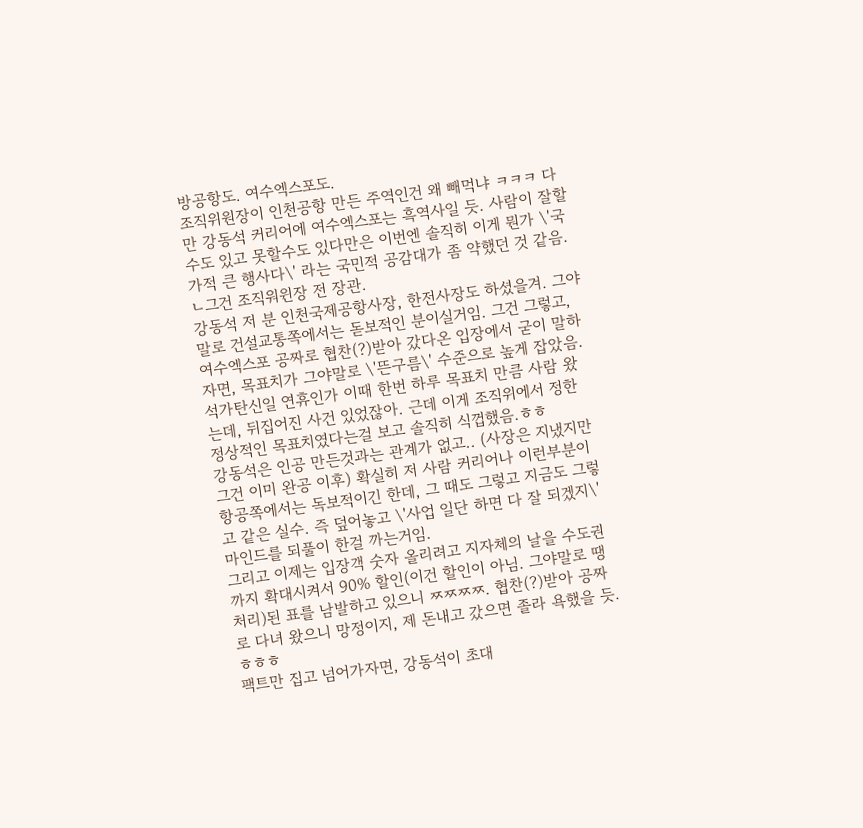방공항도. 여수엑스포도.
조직위원장이 인천공항 만든 주역인건 왜 빼먹냐 ㅋㅋㅋ 다만 강동석 커리어에 여수엑스포는 흑역사일 듯. 사람이 잘할수도 있고 못할수도 있다만은 이번엔 솔직히 이게 뭔가 \'국가적 큰 행사다\' 라는 국민적 공감대가 좀 약했던 것 같음.
ㄴ그건 조직워윈장 전 장관.
강동석 저 분 인천국제공항사장, 한전사장도 하셨을겨. 그야말로 건설교통쪽에서는 돋보적인 분이실거임. 그건 그렇고, 여수엑스포 공짜로 협찬(?)받아 갔다온 입장에서 굳이 말하자면, 목표치가 그야말로 \'뜬구름\' 수준으로 높게 잡았음. 석가탄신일 연휴인가 이때 한번 하루 목표치 만큼 사람 왔는데, 뒤집어진 사건 있었잖아. 근데 이게 조직위에서 정한 정상적인 목표치였다는걸 보고 솔직히 식껍했음.ㅎㅎ
강동석은 인공 만든것과는 관계가 없고.. (사장은 지냈지만 그건 이미 완공 이후) 확실히 저 사람 커리어나 이런부분이 항공쪽에서는 독보적이긴 한데, 그 때도 그렇고 지금도 그렇고 같은 실수. 즉 덮어놓고 \'사업 일단 하면 다 잘 되겠지\' 마인드를 되풀이 한걸 까는거임.
그리고 이제는 입장객 숫자 올리려고 지자체의 날을 수도권까지 확대시켜서 90% 할인(이건 할인이 아님. 그야말로 땡처리)된 표를 남발하고 있으니 ㅉㅉㅉㅉ. 협찬(?)받아 공짜로 다녀 왔으니 망정이지, 제 돈내고 갔으면 졸라 욕했을 듯.ㅎㅎㅎ
팩트만 집고 넘어가자면, 강동석이 초대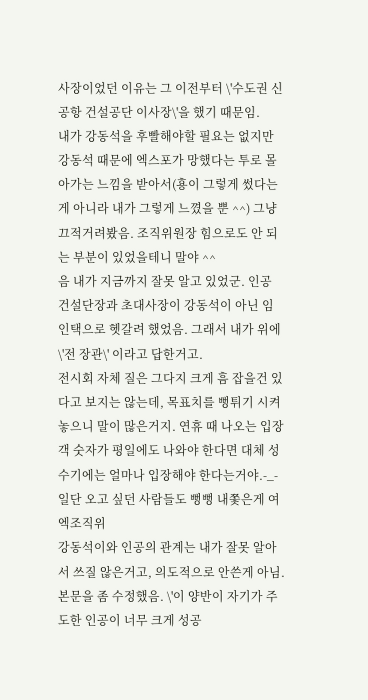사장이었던 이유는 그 이전부터 \'수도권 신공항 건설공단 이사장\'을 했기 때문임.
내가 강동석을 후빨해야할 필요는 없지만 강동석 때문에 엑스포가 망했다는 투로 몰아가는 느낌을 받아서(횽이 그렇게 썼다는게 아니라 내가 그렇게 느꼈을 뿐 ^^) 그냥 끄적거려봤음. 조직위원장 힘으로도 안 되는 부분이 있었을테니 말야 ^^
음 내가 지금까지 잘못 알고 있었군. 인공 건설단장과 초대사장이 강동석이 아닌 임인택으로 헷갈려 했었음. 그래서 내가 위에 \'전 장관\' 이라고 답한거고.
전시회 자체 질은 그다지 크게 흠 잡을건 있다고 보지는 않는데, 목표치를 뻥튀기 시켜 놓으니 말이 많은거지. 연휴 때 나오는 입장객 숫자가 평일에도 나와야 한다면 대체 성수기에는 얼마나 입장해야 한다는거야.-_-
일단 오고 싶던 사람들도 뻥뻥 내쫓은게 여엑조직위
강동석이와 인공의 관계는 내가 잘못 알아서 쓰질 않은거고, 의도적으로 안쓴게 아님. 본문을 좀 수정했음. \'이 양반이 자기가 주도한 인공이 너무 크게 성공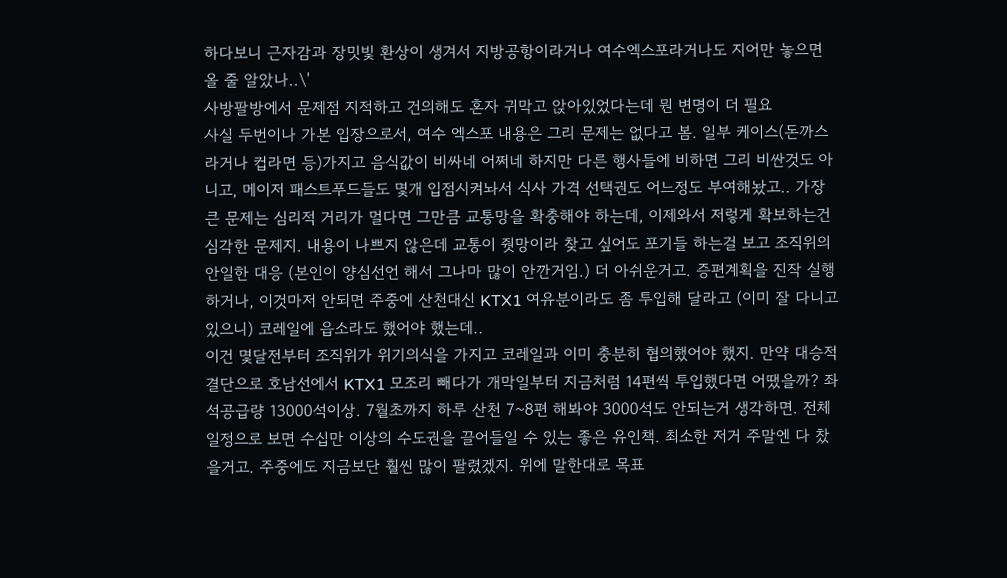하다보니 근자감과 장밋빛 환상이 생겨서 지방공항이라거나 여수엑스포라거나도 지어만 놓으면 올 줄 알았나..\'
사방팔방에서 문제점 지적하고 건의해도 혼자 귀막고 앉아있었다는데 뭔 변명이 더 필요
사실 두번이나 가본 입장으로서, 여수 엑스포 내용은 그리 문제는 없다고 봄. 일부 케이스(돈까스라거나 컵라면 등)가지고 음식값이 비싸네 어쩌네 하지만 다른 행사들에 비하면 그리 비싼것도 아니고, 메이저 패스트푸드들도 몇개 입점시켜놔서 식사 가격 선택권도 어느정도 부여해놨고.. 가장 큰 문제는 심리적 거리가 멀다면 그만큼 교통망을 확충해야 하는데, 이제와서 저렇게 확보하는건 심각한 문제지. 내용이 나쁘지 않은데 교통이 줫망이라 찾고 싶어도 포기들 하는걸 보고 조직위의 안일한 대응 (본인이 양심선언 해서 그나마 많이 안깐거임.) 더 아쉬운거고. 증편계획을 진작 실행하거나, 이것마저 안되면 주중에 산천대신 KTX1 여유분이라도 좀 투입해 달라고 (이미 잘 다니고 있으니) 코레일에 읍소라도 했어야 했는데..
이건 몇달전부터 조직위가 위기의식을 가지고 코레일과 이미 충분히 협의했어야 했지. 만약 대승적 결단으로 호남선에서 KTX1 모조리 빼다가 개막일부터 지금처럼 14편씩 투입했다면 어땠을까? 좌석공급량 13000석이상. 7월초까지 하루 산천 7~8편 해봐야 3000석도 안되는거 생각하면. 전체 일정으로 보면 수십만 이상의 수도권을 끌어들일 수 있는 좋은 유인책. 최소한 저거 주말엔 다 찼을거고. 주중에도 지금보단 훨씬 많이 팔렸겠지. 위에 말한대로 목표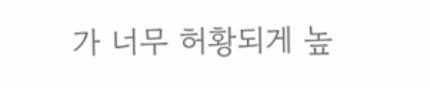가 너무 허황되게 높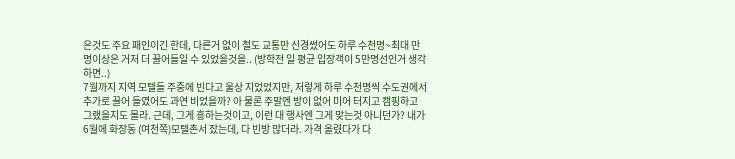은것도 주요 패인이긴 한데, 다른거 없이 철도 교통만 신경썼어도 하루 수천명~최대 만명이상은 거저 더 끌어들일 수 있었을것을.. (방학전 일 평균 입장객이 5만명선인거 생각하면..)
7월까지 지역 모텔들 주중에 빈다고 울상 지었었지만, 저렇게 하루 수천명씩 수도권에서 추가로 끌어 들였어도 과연 비었을까? 아 물론 주말엔 방이 없어 미어 터지고 캠핑하고 그랬을지도 몰라. 근데, 그게 흥하는것이고, 이런 대 행사엔 그게 맞는것 아니던가? 내가 6월에 화장동 (여천쪽)모텔촌서 잤는데, 다 빈방 많더라. 가격 올렸다가 다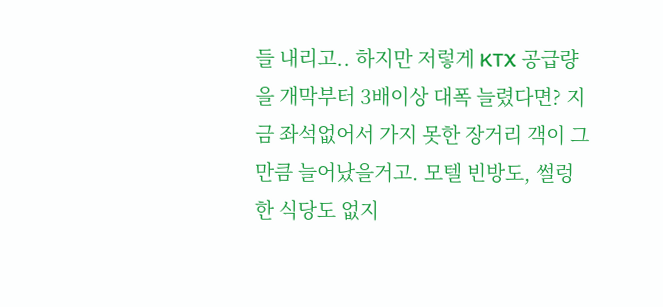들 내리고.. 하지만 저렇게 KTX 공급량을 개막부터 3배이상 대폭 늘렸다면? 지금 좌석없어서 가지 못한 장거리 객이 그만큼 늘어났을거고. 모텔 빈방도, 썰렁한 식당도 없지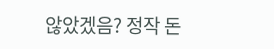않았겠음? 정작 돈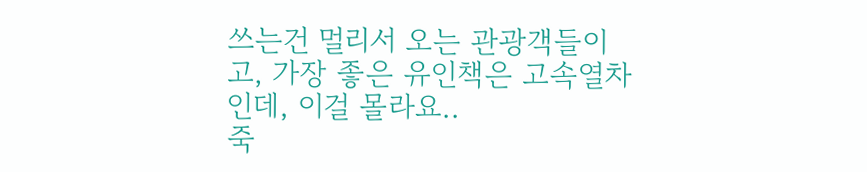쓰는건 멀리서 오는 관광객들이고, 가장 좋은 유인책은 고속열차 인데, 이걸 몰라요..
죽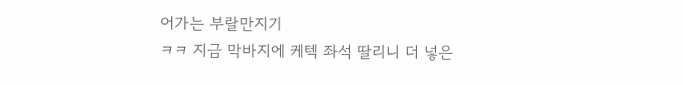어가는 부랄만지기
ㅋㅋ 지금 막바지에 케텍 좌석 딸리니 더 넣은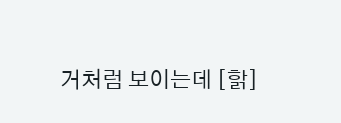거처럼 보이는데 [핡]